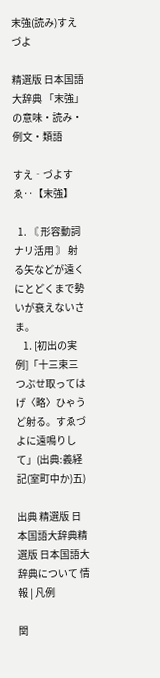末強(読み)すえづよ

精選版 日本国語大辞典 「末強」の意味・読み・例文・類語

すえ‐づよすゑ‥【末強】

  1. 〘 形容動詞ナリ活用 〙 射る矢などが遠くにとどくまで勢いが衰えないさま。
    1. [初出の実例]「十三束三つぶせ取ってはげ〈略〉ひゃうど射る。すゑづよに遠鳴りして」(出典:義経記(室町中か)五)

出典 精選版 日本国語大辞典精選版 日本国語大辞典について 情報 | 凡例

関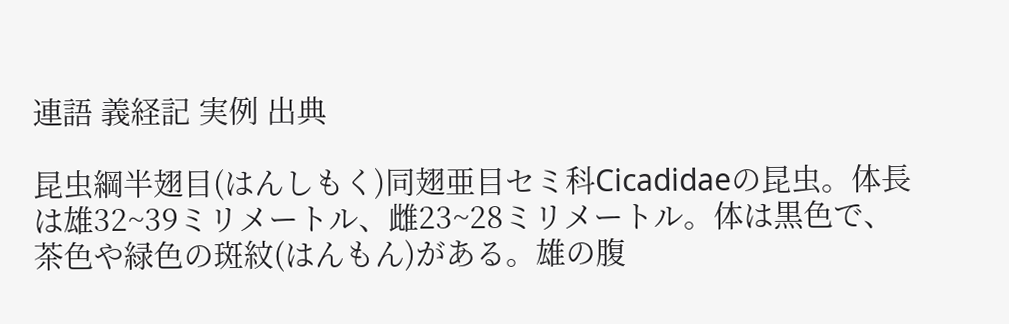連語 義経記 実例 出典

昆虫綱半翅目(はんしもく)同翅亜目セミ科Cicadidaeの昆虫。体長は雄32~39ミリメートル、雌23~28ミリメートル。体は黒色で、茶色や緑色の斑紋(はんもん)がある。雄の腹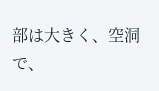部は大きく、空洞で、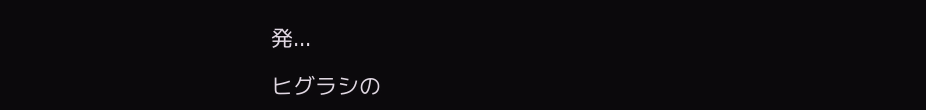発...

ヒグラシの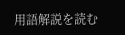用語解説を読む